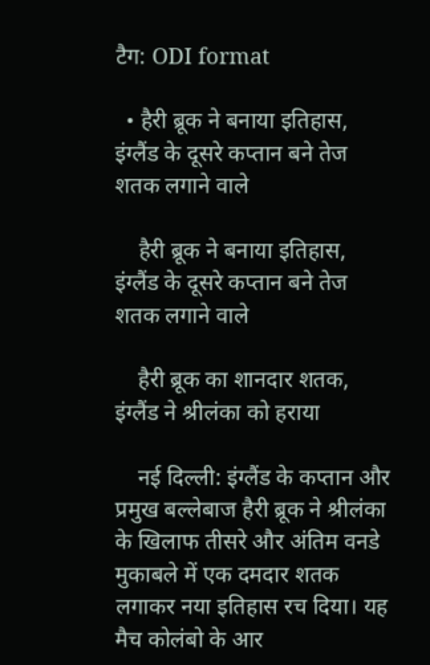टैग: ODI format

  • हैरी ब्रूक ने बनाया इतिहास, इंग्लैंड के दूसरे कप्तान बने तेज शतक लगाने वाले

    हैरी ब्रूक ने बनाया इतिहास, इंग्लैंड के दूसरे कप्तान बने तेज शतक लगाने वाले

    हैरी ब्रूक का शानदार शतक, इंग्लैंड ने श्रीलंका को हराया

    नई दिल्ली: इंग्लैंड के कप्तान और प्रमुख बल्लेबाज हैरी ब्रूक ने श्रीलंका के खिलाफ तीसरे और अंतिम वनडे मुकाबले में एक दमदार शतक लगाकर नया इतिहास रच दिया। यह मैच कोलंबो के आर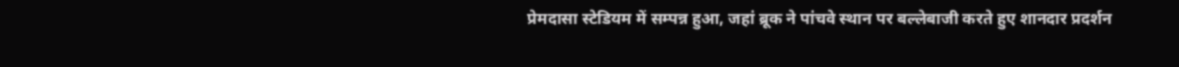प्रेमदासा स्टेडियम में सम्पन्न हुआ, जहां ब्रूक ने पांचवे स्थान पर बल्लेबाजी करते हुए शानदार प्रदर्शन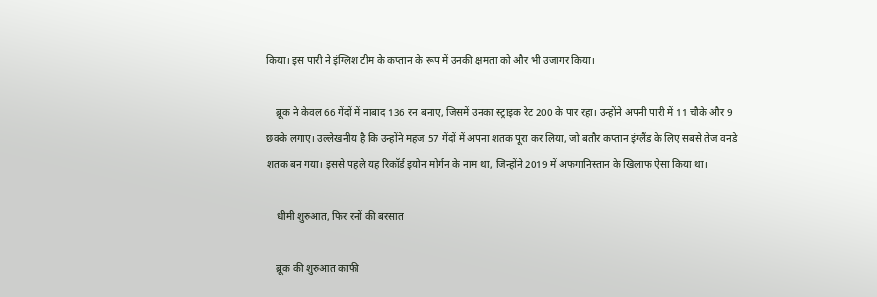किया। इस पारी ने इंग्लिश टीम के कप्तान के रूप में उनकी क्षमता को और भी उजागर किया।

    ब्रूक ने केवल 66 गेंदों में नाबाद 136 रन बनाए, जिसमें उनका स्ट्राइक रेट 200 के पार रहा। उन्होंने अपनी पारी में 11 चौके और 9 छक्के लगाए। उल्लेखनीय है कि उन्होंने महज 57 गेंदों में अपना शतक पूरा कर लिया, जो बतौर कप्तान इंग्लैंड के लिए सबसे तेज वनडे शतक बन गया। इससे पहले यह रिकॉर्ड इयोन मोर्गन के नाम था, जिन्होंने 2019 में अफगानिस्तान के खिलाफ ऐसा किया था।

    धीमी शुरुआत, फिर रनों की बरसात

    ब्रूक की शुरुआत काफी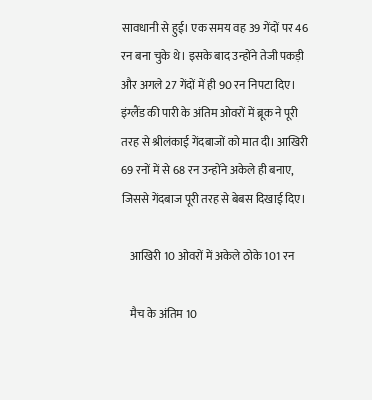सावधानी से हुई। एक समय वह 39 गेंदों पर 46 रन बना चुके थे। इसके बाद उन्होंने तेजी पकड़ी और अगले 27 गेंदों में ही 90 रन निपटा दिए। इंग्लैंड की पारी के अंतिम ओवरों में ब्रूक ने पूरी तरह से श्रीलंकाई गेंदबाजों को मात दी। आखिरी 69 रनों में से 68 रन उन्होंने अकेले ही बनाए, जिससे गेंदबाज पूरी तरह से बेबस दिखाई दिए।

    आखिरी 10 ओवरों में अकेले ठोके 101 रन

    मैच के अंतिम 10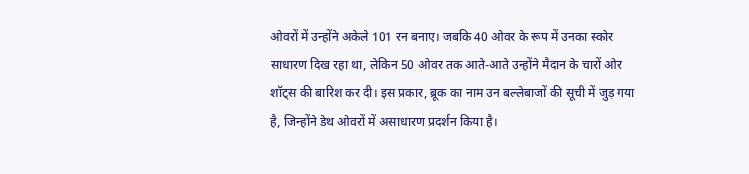ओवरों में उन्होंने अकेले 101 रन बनाए। जबकि 40 ओवर के रूप में उनका स्कोर साधारण दिख रहा था, लेकिन 50 ओवर तक आते-आते उन्होंने मैदान के चारों ओर शॉट्स की बारिश कर दी। इस प्रकार, ब्रूक का नाम उन बल्लेबाजों की सूची में जुड़ गया है, जिन्होंने डेथ ओवरों में असाधारण प्रदर्शन किया है।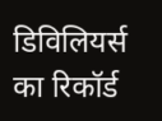डिविलियर्स का रिकॉर्ड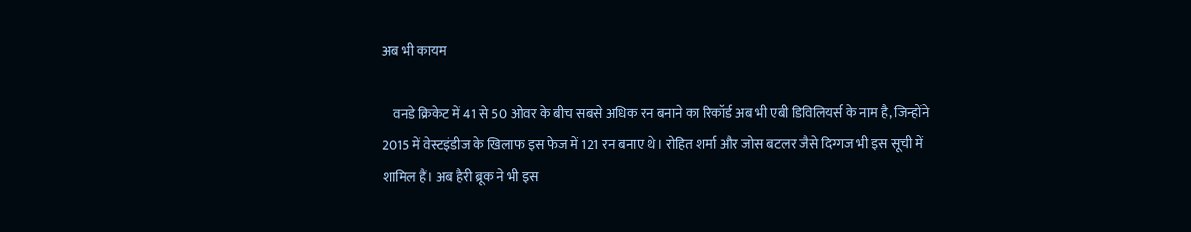अब भी कायम

    वनडे क्रिकेट में 41 से 50 ओवर के बीच सबसे अधिक रन बनाने का रिकॉर्ड अब भी एबी डिविलियर्स के नाम है, जिन्होंने 2015 में वेस्टइंडीज के खिलाफ इस फेज में 121 रन बनाए थे। रोहित शर्मा और जोस बटलर जैसे दिग्गज भी इस सूची में शामिल हैं। अब हैरी ब्रूक ने भी इस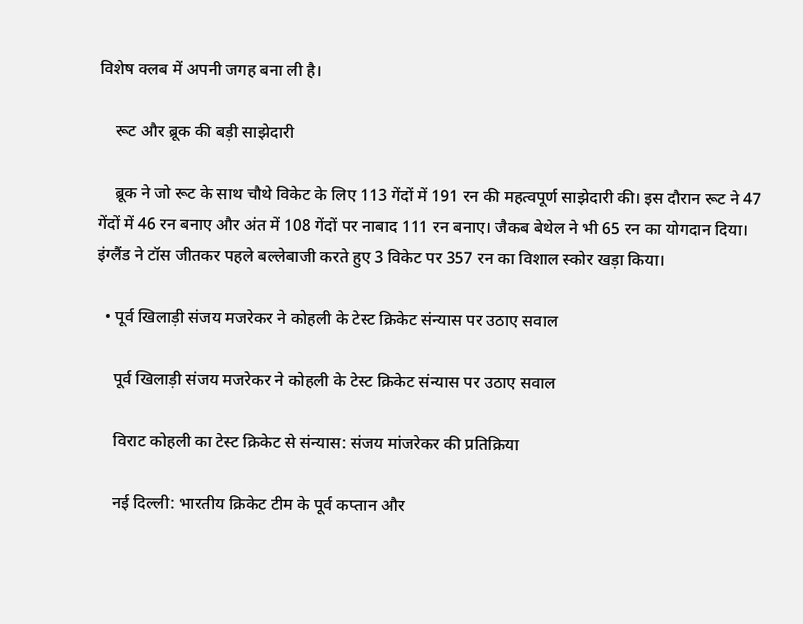विशेष क्लब में अपनी जगह बना ली है।

    रूट और ब्रूक की बड़ी साझेदारी

    ब्रूक ने जो रूट के साथ चौथे विकेट के लिए 113 गेंदों में 191 रन की महत्वपूर्ण साझेदारी की। इस दौरान रूट ने 47 गेंदों में 46 रन बनाए और अंत में 108 गेंदों पर नाबाद 111 रन बनाए। जैकब बेथेल ने भी 65 रन का योगदान दिया। इंग्लैंड ने टॉस जीतकर पहले बल्लेबाजी करते हुए 3 विकेट पर 357 रन का विशाल स्कोर खड़ा किया।

  • पूर्व खिलाड़ी संजय मजरेकर ने कोहली के टेस्ट क्रिकेट संन्यास पर उठाए सवाल

    पूर्व खिलाड़ी संजय मजरेकर ने कोहली के टेस्ट क्रिकेट संन्यास पर उठाए सवाल

    विराट कोहली का टेस्ट क्रिकेट से संन्यास: संजय मांजरेकर की प्रतिक्रिया

    नई दिल्ली: भारतीय क्रिकेट टीम के पूर्व कप्तान और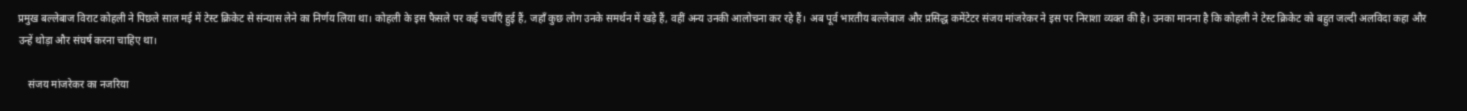प्रमुख बल्लेबाज विराट कोहली ने पिछले साल मई में टेस्ट क्रिकेट से संन्यास लेने का निर्णय लिया था। कोहली के इस फैसले पर कई चर्चाएँ हुई हैं, जहाँ कुछ लोग उनके समर्थन में खड़े हैं, वहीं अन्य उनकी आलोचना कर रहे हैं। अब पूर्व भारतीय बल्लेबाज और प्रसिद्ध कमेंटेटर संजय मांजरेकर ने इस पर निराशा व्यक्त की है। उनका मानना है कि कोहली ने टेस्ट क्रिकेट को बहुत जल्दी अलविदा कहा और उन्हें थोड़ा और संघर्ष करना चाहिए था।

    संजय मांजरेकर का नजरिया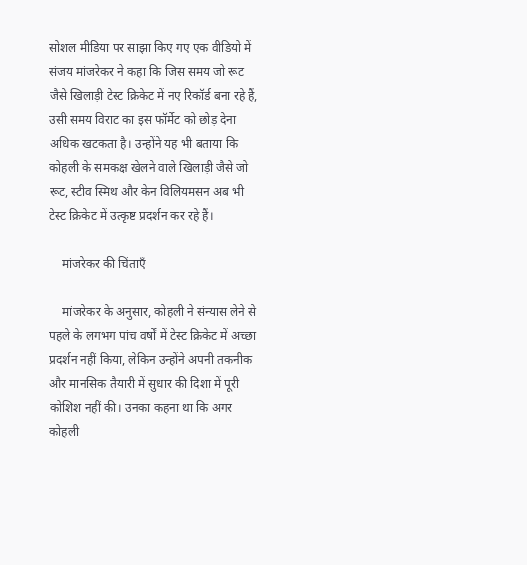सोशल मीडिया पर साझा किए गए एक वीडियो में संजय मांजरेकर ने कहा कि जिस समय जो रूट जैसे खिलाड़ी टेस्ट क्रिकेट में नए रिकॉर्ड बना रहे हैं, उसी समय विराट का इस फॉर्मेट को छोड़ देना अधिक खटकता है। उन्होंने यह भी बताया कि कोहली के समकक्ष खेलने वाले खिलाड़ी जैसे जो रूट, स्टीव स्मिथ और केन विलियमसन अब भी टेस्ट क्रिकेट में उत्कृष्ट प्रदर्शन कर रहे हैं।

    मांजरेकर की चिंताएँ

    मांजरेकर के अनुसार, कोहली ने संन्यास लेने से पहले के लगभग पांच वर्षों में टेस्ट क्रिकेट में अच्छा प्रदर्शन नहीं किया, लेकिन उन्होंने अपनी तकनीक और मानसिक तैयारी में सुधार की दिशा में पूरी कोशिश नहीं की। उनका कहना था कि अगर कोहली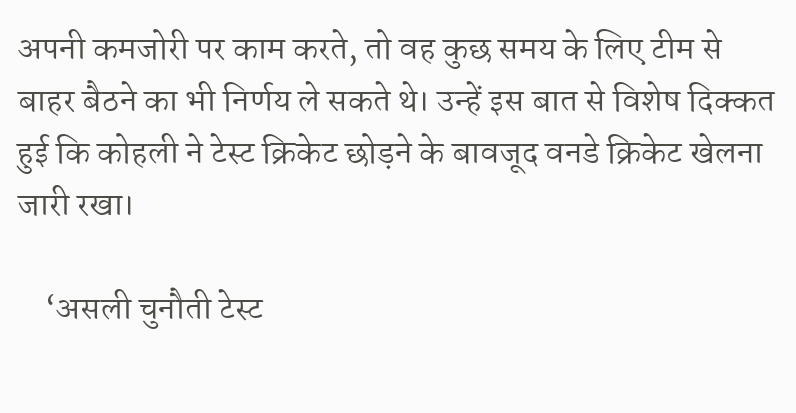अपनी कमजोरी पर काम करते, तो वह कुछ समय के लिए टीम से बाहर बैठने का भी निर्णय ले सकते थे। उन्हें इस बात से विशेष दिक्कत हुई कि कोहली ने टेस्ट क्रिकेट छोड़ने के बावजूद वनडे क्रिकेट खेलना जारी रखा।

    ‘असली चुनौती टेस्ट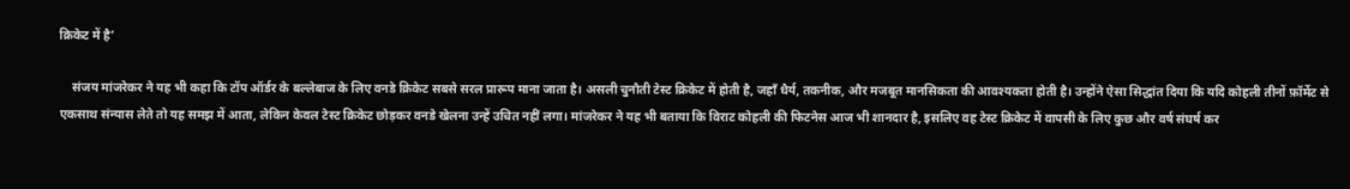क्रिकेट में है’

    संजय मांजरेकर ने यह भी कहा कि टॉप ऑर्डर के बल्लेबाज के लिए वनडे क्रिकेट सबसे सरल प्रारूप माना जाता है। असली चुनौती टेस्ट क्रिकेट में होती है, जहाँ धैर्य, तकनीक, और मजबूत मानसिकता की आवश्यकता होती है। उन्होंने ऐसा सिद्धांत दिया कि यदि कोहली तीनों फ़ॉर्मेट से एकसाथ संन्यास लेते तो यह समझ में आता, लेकिन केवल टेस्ट क्रिकेट छोड़कर वनडे खेलना उन्हें उचित नहीं लगा। मांजरेकर ने यह भी बताया कि विराट कोहली की फिटनेस आज भी शानदार है, इसलिए वह टेस्ट क्रिकेट में वापसी के लिए कुछ और वर्ष संघर्ष कर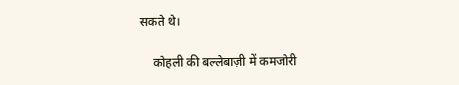सकते थे।

    कोहली की बल्लेबाज़ी में कमजोरी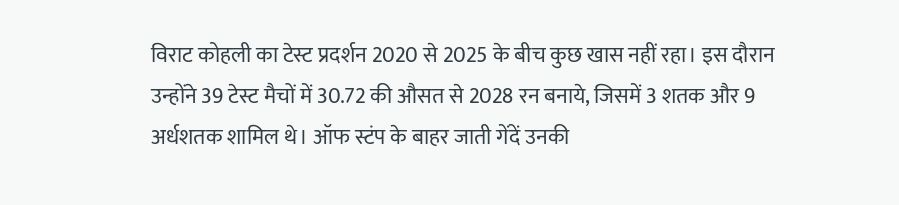विराट कोहली का टेस्ट प्रदर्शन 2020 से 2025 के बीच कुछ खास नहीं रहा। इस दौरान उन्होंने 39 टेस्ट मैचों में 30.72 की औसत से 2028 रन बनाये, जिसमें 3 शतक और 9 अर्धशतक शामिल थे। ऑफ स्टंप के बाहर जाती गेंदें उनकी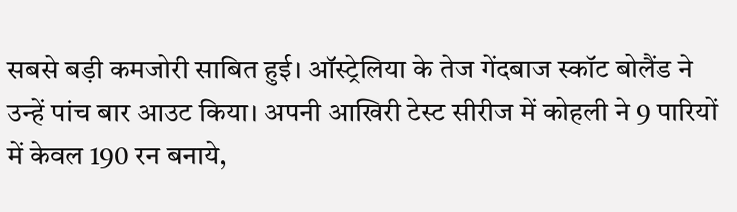सबसे बड़ी कमजोरी साबित हुई। ऑस्ट्रेलिया के तेज गेंदबाज स्कॉट बोलैंड ने उन्हें पांच बार आउट किया। अपनी आखिरी टेस्ट सीरीज में कोहली ने 9 पारियों में केवल 190 रन बनाये,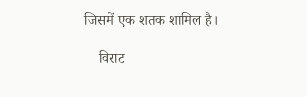जिसमें एक शतक शामिल है।

    विराट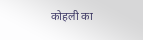कोहली का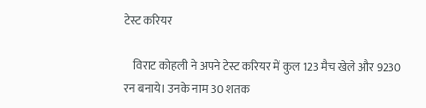टेस्ट करियर

    विराट कोहली ने अपने टेस्ट करियर में कुल 123 मैच खेले और 9230 रन बनाये। उनके नाम 30 शतक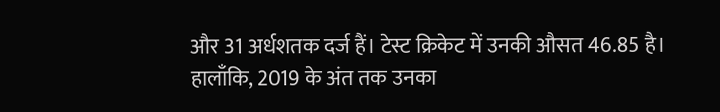और 31 अर्धशतक दर्ज हैं। टेस्ट क्रिकेट में उनकी औसत 46.85 है। हालाँकि, 2019 के अंत तक उनका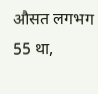औसत लगभग 55 था,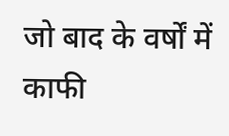जो बाद के वर्षों में काफी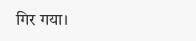गिर गया।